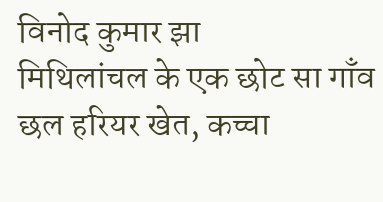विनोद कुमार झा
मिथिलांचल के एक छोट सा गाँव छल हरियर खेत, कच्चा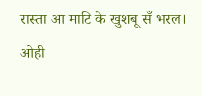रास्ता आ माटि के खुशबू सँ भरल। ओही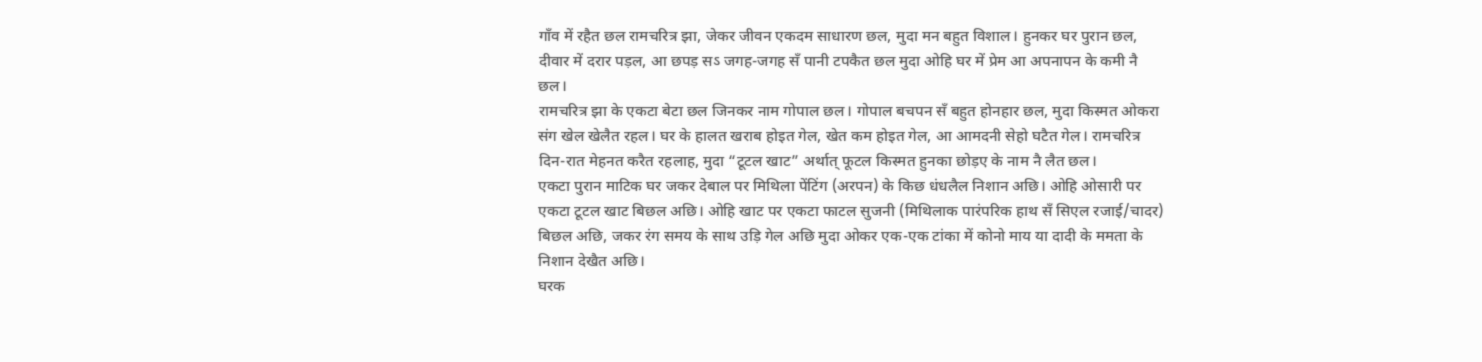गाँव में रहैत छल रामचरित्र झा, जेकर जीवन एकदम साधारण छल, मुदा मन बहुत विशाल। हुनकर घर पुरान छल, दीवार में दरार पड़ल, आ छपड़ सऽ जगह-जगह सँ पानी टपकैत छल मुदा ओहि घर में प्रेम आ अपनापन के कमी नै छल।
रामचरित्र झा के एकटा बेटा छल जिनकर नाम गोपाल छल। गोपाल बचपन सँ बहुत होनहार छल, मुदा किस्मत ओकरा संग खेल खेलैत रहल। घर के हालत खराब होइत गेल, खेत कम होइत गेल, आ आमदनी सेहो घटैत गेल। रामचरित्र दिन-रात मेहनत करैत रहलाह, मुदा “टूटल खाट” अर्थात् फूटल किस्मत हुनका छोड़ए के नाम नै लैत छल।
एकटा पुरान माटिक घर जकर देबाल पर मिथिला पेंटिंग (अरपन) के किछ धंधलैल निशान अछि। ओहि ओसारी पर एकटा टूटल खाट बिछल अछि। ओहि खाट पर एकटा फाटल सुजनी (मिथिलाक पारंपरिक हाथ सँ सिएल रजाई/चादर) बिछल अछि, जकर रंग समय के साथ उड़ि गेल अछि मुदा ओकर एक-एक टांका में कोनो माय या दादी के ममता के निशान देखैत अछि।
घरक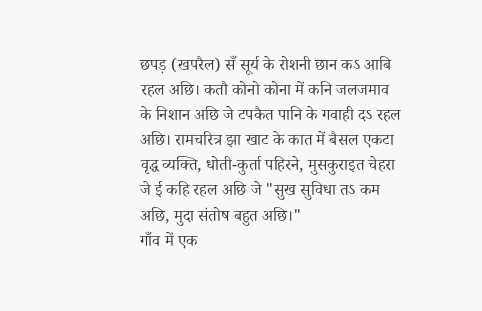छपड़ (खपरैल) सँ सूर्य के रोशनी छान कऽ आबि रहल अछि। कतौ कोनो कोना में कनि जलजमाव के निशान अछि जे टपकैत पानि के गवाही दऽ रहल अछि। रामचरित्र झा खाट के कात में बैसल एकटा वृद्ध व्यक्ति, धोती-कुर्ता पहिरने, मुसकुराइत चेहरा जे ई कहि रहल अछि जे "सुख सुविधा तऽ कम अछि, मुदा संतोष बहुत अछि।"
गाँव में एक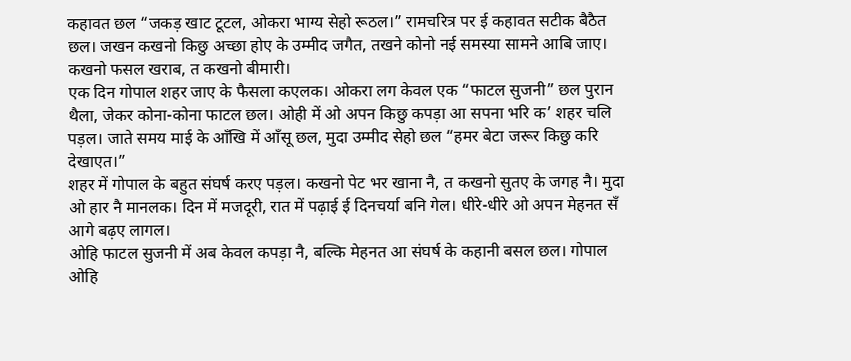कहावत छल “जकड़ खाट टूटल, ओकरा भाग्य सेहो रूठल।” रामचरित्र पर ई कहावत सटीक बैठैत छल। जखन कखनो किछु अच्छा होए के उम्मीद जगैत, तखने कोनो नई समस्या सामने आबि जाए। कखनो फसल खराब, त कखनो बीमारी।
एक दिन गोपाल शहर जाए के फैसला कएलक। ओकरा लग केवल एक “फाटल सुजनी” छल पुरान थैला, जेकर कोना-कोना फाटल छल। ओही में ओ अपन किछु कपड़ा आ सपना भरि क’ शहर चलि पड़ल। जाते समय माई के आँखि में आँसू छल, मुदा उम्मीद सेहो छल “हमर बेटा जरूर किछु करि देखाएत।”
शहर में गोपाल के बहुत संघर्ष करए पड़ल। कखनो पेट भर खाना नै, त कखनो सुतए के जगह नै। मुदा ओ हार नै मानलक। दिन में मजदूरी, रात में पढ़ाई ई दिनचर्या बनि गेल। धीरे-धीरे ओ अपन मेहनत सँ आगे बढ़ए लागल।
ओहि फाटल सुजनी में अब केवल कपड़ा नै, बल्कि मेहनत आ संघर्ष के कहानी बसल छल। गोपाल ओहि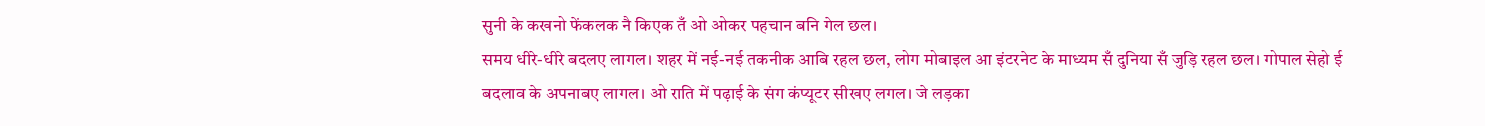सुनी के कखनो फेंकलक नै किएक तँ ओ ओकर पहचान बनि गेल छल।
समय धीरे-धीरे बदलए लागल। शहर में नई-नई तकनीक आबि रहल छल, लोग मोबाइल आ इंटरनेट के माध्यम सँ दुनिया सँ जुड़ि रहल छल। गोपाल सेहो ई बदलाव के अपनाबए लागल। ओ राति में पढ़ाई के संग कंप्यूटर सीखए लगल। जे लड़का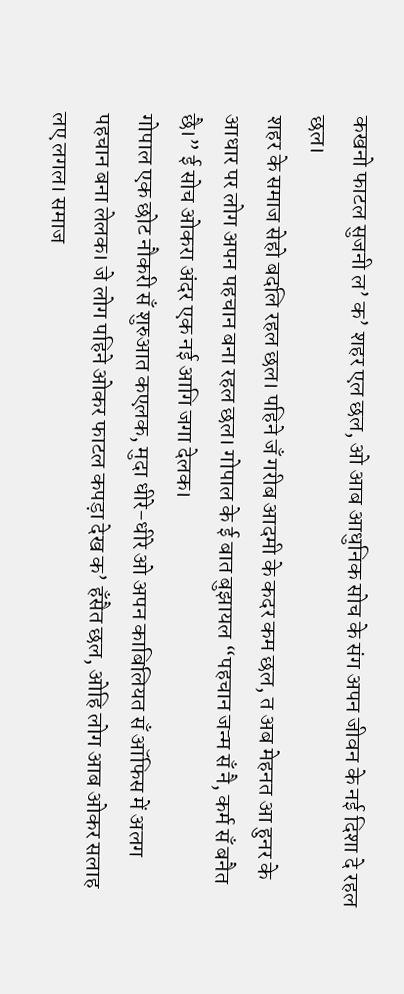कखनो फाटल सुजनी ल’ क’ शहर एल छल, ओ आब आधुनिक सोच के संग अपन जीवन के नई दिशा दे रहल छल।
शहर के समाज सेहो बदलि रहल छल। पहिने जँ गरीब आदमी के कदर कम छल, त अब मेहनत आ हुनर के आधार पर लोग अपन पहचान बना रहल छल। गोपाल के ई बात बुझायल “पहचान जन्म सँ नै, कर्म सँ बनैत छै।” ई सोच ओकरा अंदर एक नई आगि जगा देलक।
गोपाल एक छोट नौकरी सँ शुरुआत कएलक, मुदा धीरे-धीरे ओ अपन काबिलियत सँ ऑफिस में अलग पहचान बना लेलक। जे लोग पहिने ओकर फाटल कपड़ा देख क’ हँसैत छल, ओहि लोग आब ओकर सलाह लए लगल। समाज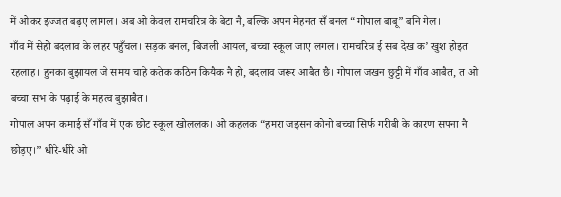में ओकर इज्जत बढ़ए लागल। अब ओ केवल रामचरित्र के बेटा नै, बल्कि अपन मेहनत सँ बनल “गोपाल बाबू” बनि गेल।
गाँव में सेहो बदलाव के लहर पहुँचल। सड़क बनल, बिजली आयल, बच्चा स्कूल जाए लगल। रामचरित्र ई सब देख क’ खुश होइत रहलाह। हुनका बुझायल जे समय चाहे कतेक कठिन कियैक नै हो, बदलाव जरूर आबैत छै। गोपाल जखन छुट्टी में गाँव आबैत, त ओ बच्चा सभ के पढ़ाई के महत्व बुझाबैत।
गोपाल अपन कमाई सँ गाँव में एक छोट स्कूल खोललक। ओ कहलक “हमरा जइसन कोनो बच्चा सिर्फ गरीबी के कारण सपना नै छोड़ए।” धीरे-धीरे ओ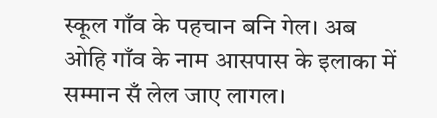स्कूल गाँव के पहचान बनि गेल। अब ओहि गाँव के नाम आसपास के इलाका में सम्मान सँ लेल जाए लागल।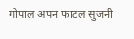गोपाल अपन फाटल सुजनी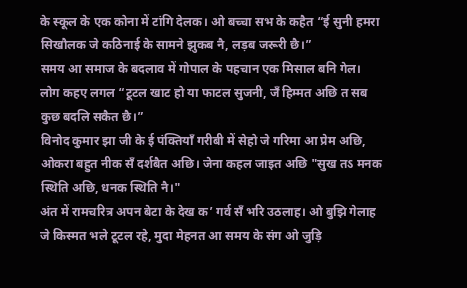के स्कूल के एक कोना में टांगि देलक। ओ बच्चा सभ के कहैत “ई सुनी हमरा सिखौलक जे कठिनाई के सामने झुकब नै, लड़ब जरूरी छै।”
समय आ समाज के बदलाव में गोपाल के पहचान एक मिसाल बनि गेल। लोग कहए लगल “टूटल खाट हो या फाटल सुजनी, जँ हिम्मत अछि त सब कुछ बदलि सकैत छै।”
विनोद कुमार झा जी के ई पंक्तियाँ गरीबी में सेहो जे गरिमा आ प्रेम अछि, ओकरा बहुत नीक सँ दर्शबैत अछि। जेना कहल जाइत अछि "सुख तऽ मनक स्थिति अछि, धनक स्थिति नै।"
अंत में रामचरित्र अपन बेटा के देख क’ गर्व सँ भरि उठलाह। ओ बुझि गेलाह जे किस्मत भले टूटल रहे, मुदा मेहनत आ समय के संग ओ जुड़ि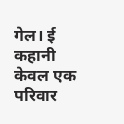गेल। ई कहानी केवल एक परिवार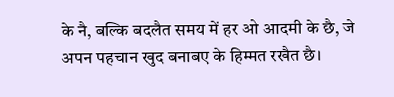के नै, बल्कि बदलैत समय में हर ओ आदमी के छै, जे अपन पहचान खुद बनाबए के हिम्मत रखैत छै।